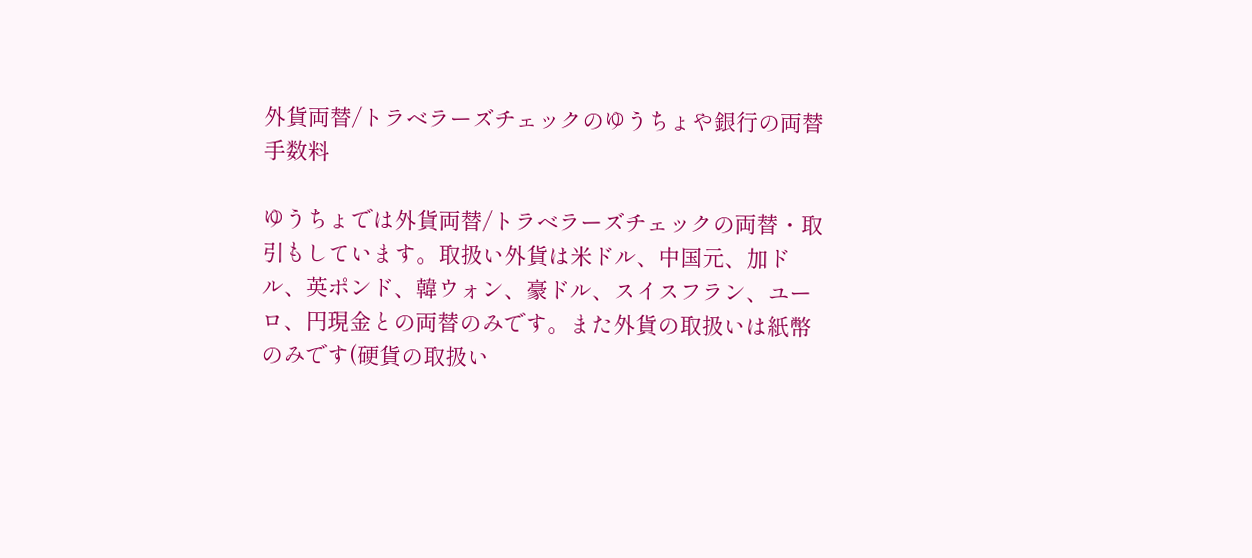外貨両替/トラベラーズチェックのゆうちょや銀行の両替手数料

ゆうちょでは外貨両替/トラベラーズチェックの両替・取引もしています。取扱い外貨は米ドル、中国元、加ドル、英ポンド、韓ウォン、豪ドル、スイスフラン、ユーロ、円現金との両替のみです。また外貨の取扱いは紙幣のみです(硬貨の取扱い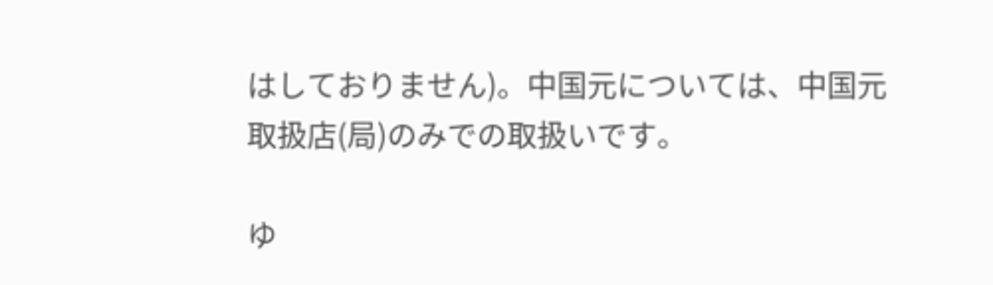はしておりません)。中国元については、中国元取扱店(局)のみでの取扱いです。

ゆ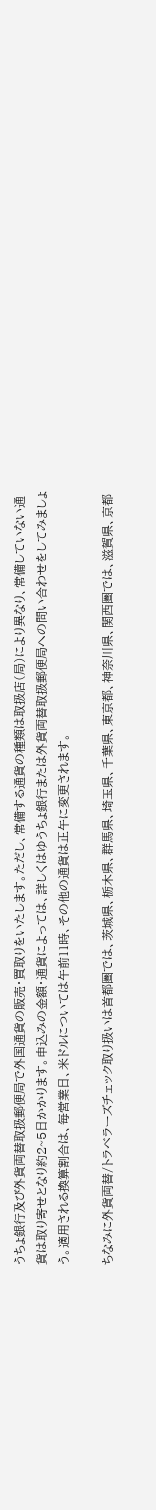うちょ銀行及び外貨両替取扱郵便局で外国通貨の販売・買取りをいたします。ただし、常備する通貨の種類は取扱店(局)により異なり、常備していない通貨は取り寄せとなり約2~5日かかります。申込みの金額・通貨によっては、詳しくはゆうちょ銀行または外貨両替取扱郵便局への問い合わせをしてみましょう。適用される換算割合は、毎営業日、米ドルについては午前11時、その他の通貨は正午に変更されます。

ちなみに外貨両替/トラベラーズチェック取り扱いは首都圏では、茨城県、栃木県、群馬県、埼玉県、千葉県、東京都、神奈川県、関西圏では、滋賀県、京都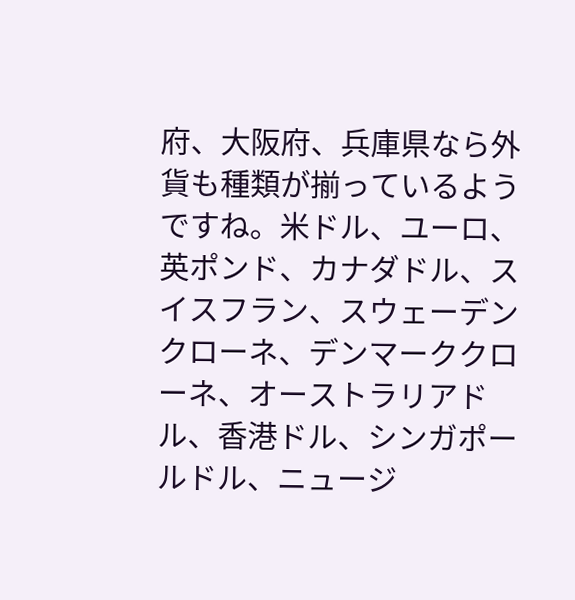府、大阪府、兵庫県なら外貨も種類が揃っているようですね。米ドル、ユーロ、英ポンド、カナダドル、スイスフラン、スウェーデンクローネ、デンマーククローネ、オーストラリアドル、香港ドル、シンガポールドル、ニュージ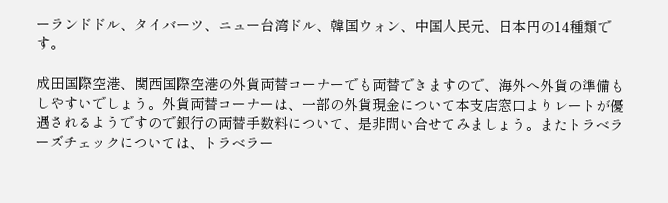ーランドドル、タイバーツ、ニュー台湾ドル、韓国ウォン、中国人民元、日本円の14種類です。

成田国際空港、関西国際空港の外貨両替コーナーでも両替できますので、海外へ外貨の準備もしやすいでしょう。外貨両替コーナーは、一部の外貨現金について本支店窓口よりレートが優遇されるようですので銀行の両替手数料について、是非問い合せてみましょう。またトラベラーズチェックについては、トラベラー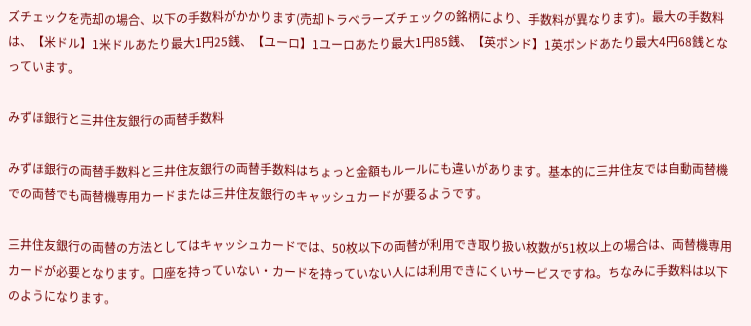ズチェックを売却の場合、以下の手数料がかかります(売却トラベラーズチェックの銘柄により、手数料が異なります)。最大の手数料は、【米ドル】1米ドルあたり最大1円25銭、【ユーロ】1ユーロあたり最大1円85銭、【英ポンド】1英ポンドあたり最大4円68銭となっています。

みずほ銀行と三井住友銀行の両替手数料

みずほ銀行の両替手数料と三井住友銀行の両替手数料はちょっと金額もルールにも違いがあります。基本的に三井住友では自動両替機での両替でも両替機専用カードまたは三井住友銀行のキャッシュカードが要るようです。

三井住友銀行の両替の方法としてはキャッシュカードでは、50枚以下の両替が利用でき取り扱い枚数が51枚以上の場合は、両替機専用カードが必要となります。口座を持っていない・カードを持っていない人には利用できにくいサービスですね。ちなみに手数料は以下のようになります。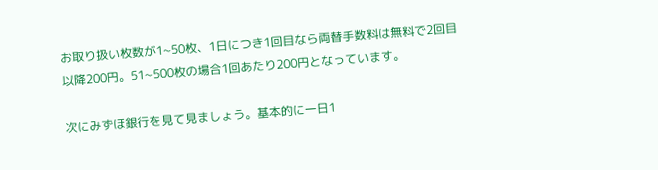お取り扱い枚数が1~50枚、1日につき1回目なら両替手数料は無料で2回目以降200円。51~500枚の場合1回あたり200円となっています。

次にみずほ銀行を見て見ましょう。基本的に一日1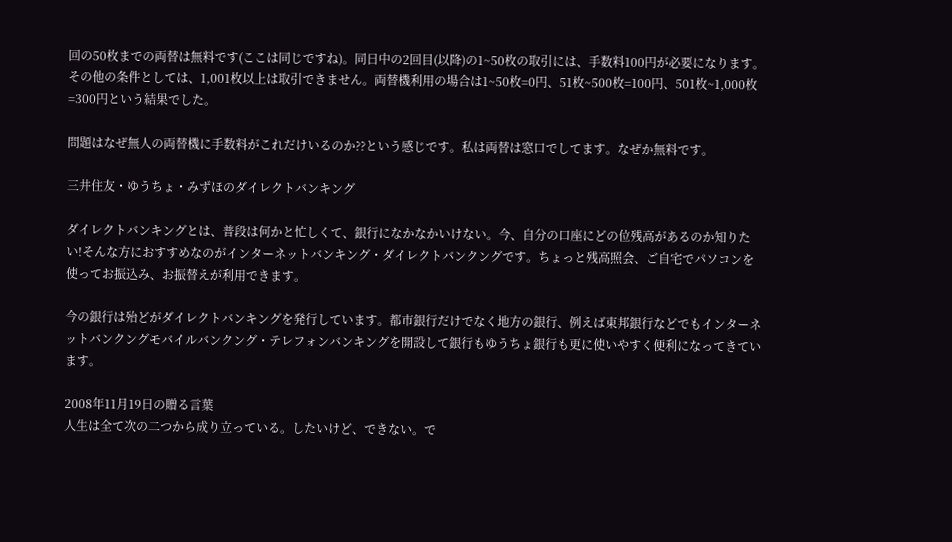回の50枚までの両替は無料です(ここは同じですね)。同日中の2回目(以降)の1~50枚の取引には、手数料100円が必要になります。その他の条件としては、1,001枚以上は取引できません。両替機利用の場合は1~50枚=0円、51枚~500枚=100円、501枚~1,000枚=300円という結果でした。

問題はなぜ無人の両替機に手数料がこれだけいるのか??という感じです。私は両替は窓口でしてます。なぜか無料です。

三井住友・ゆうちょ・みずほのダイレクトバンキング

ダイレクトバンキングとは、普段は何かと忙しくて、銀行になかなかいけない。今、自分の口座にどの位残高があるのか知りたい!そんな方におすすめなのがインターネットバンキング・ダイレクトバンクングです。ちょっと残高照会、ご自宅でパソコンを使ってお振込み、お振替えが利用できます。

今の銀行は殆どがダイレクトバンキングを発行しています。都市銀行だけでなく地方の銀行、例えば東邦銀行などでもインターネットバンクングモバイルバンクング・テレフォンバンキングを開設して銀行もゆうちょ銀行も更に使いやすく便利になってきています。

2008年11月19日の贈る言葉
人生は全て次の二つから成り立っている。したいけど、できない。で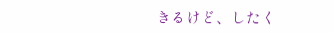きるけど、したく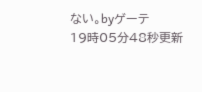ない。byゲーテ
19時05分48秒更新